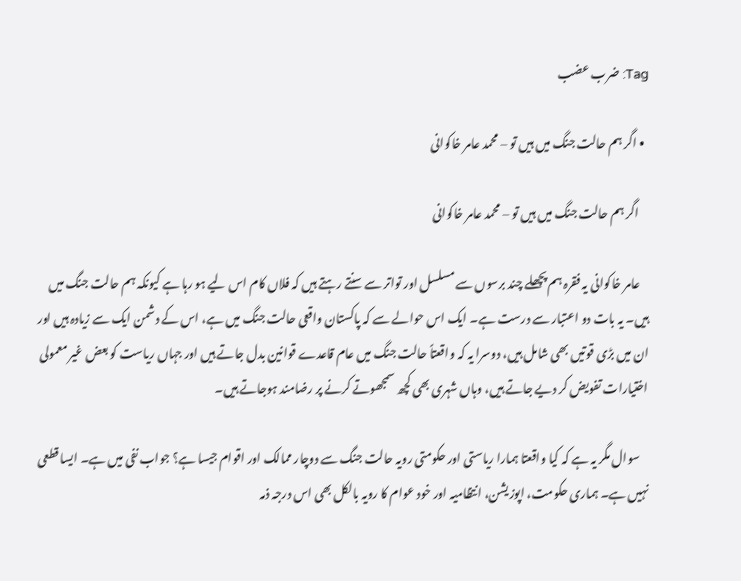Tag: ضرب عضب

  • اگر ہم حالت جنگ میں ہیں تو – محمد عامر خاکوانی

    اگر ہم حالت جنگ میں ہیں تو – محمد عامر خاکوانی

    عامر خاکوانی یہ فقرہ ہم پچھلے چند برسوں سے مسلسل اور تواتر سے سنتے رہتے ہیں کہ فلاں کام اس لیے ہو رہا ہے کیونکہ ہم حالت جنگ میں ہیں۔ یہ بات دو اعتبار سے درست ہے۔ ایک اس حوالے سے کہ پاکستان واقعی حالت جنگ میں ہے، اس کے دشمن ایک سے زیادہ ہیں اور ان میں بڑی قوتیں بھی شامل ہیں، دوسرا یہ کہ واقعتاً حالت جنگ میں عام قاعدے قوانین بدل جاتے ہیں اور جہاں ریاست کو بعض غیر معمولی اختیارات تفویض کر دیے جاتے ہیں، وہاں شہری بھی کچھ سمجھوتے کرنے پر رضامند ہوجاتے ہیں۔

    سوال مگر یہ ہے کہ کیا واقعتا ہمارا ریاستی اور حکومتی رویہ حالت جنگ سے دوچار ممالک اور اقوام جیسا ہے؟ جواب نفی میں ہے۔ ایسا قطعی نہیں ہے۔ ہماری حکومت، اپوزیشن، انتظامیہ اور خود عوام کا رویہ بالکل بھی اس درجہ ذمہ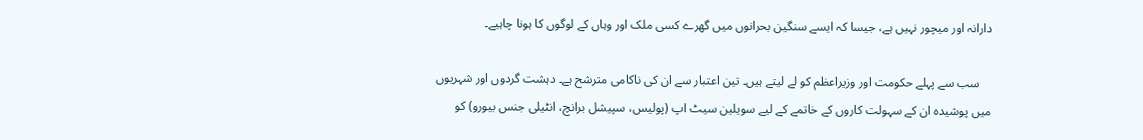دارانہ اور میچور نہیں ہے، جیسا کہ ایسے سنگین بحرانوں میں گھرے کسی ملک اور وہاں کے لوگوں کا ہونا چاہیے۔

    سب سے پہلے حکومت اور وزیراعظم کو لے لیتے ہیں۔ تین اعتبار سے ان کی ناکامی مترشح ہے۔ دہشت گردوں اور شہریوں میں پوشیدہ ان کے سہولت کاروں کے خاتمے کے لیے سویلین سیٹ اپ (پولیس، سپیشل برانچ، انٹیلی جنس بیورو) کو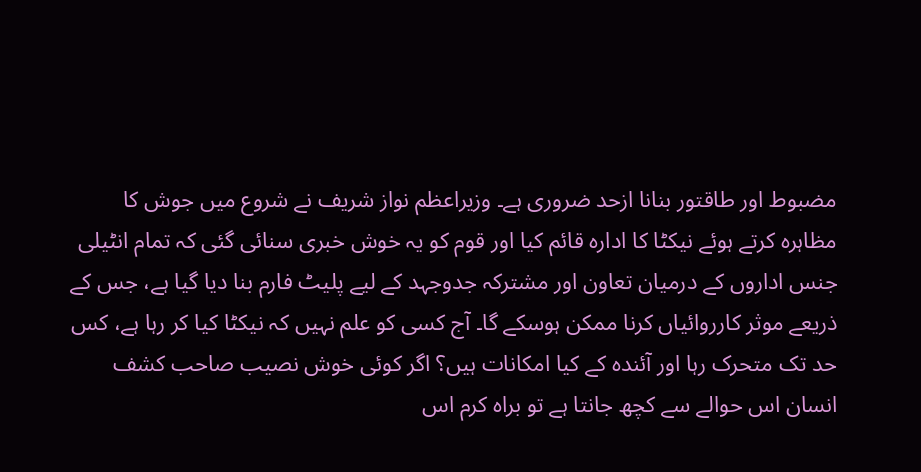مضبوط اور طاقتور بنانا ازحد ضروری ہے۔ وزیراعظم نواز شریف نے شروع میں جوش کا مظاہرہ کرتے ہوئے نیکٹا کا ادارہ قائم کیا اور قوم کو یہ خوش خبری سنائی گئی کہ تمام انٹیلی جنس اداروں کے درمیان تعاون اور مشترکہ جدوجہد کے لیے پلیٹ فارم بنا دیا گیا ہے، جس کے ذریعے موثر کارروائیاں کرنا ممکن ہوسکے گا۔ آج کسی کو علم نہیں کہ نیکٹا کیا کر رہا ہے، کس حد تک متحرک رہا اور آئندہ کے کیا امکانات ہیں؟ اگر کوئی خوش نصیب صاحب کشف انسان اس حوالے سے کچھ جانتا ہے تو براہ کرم اس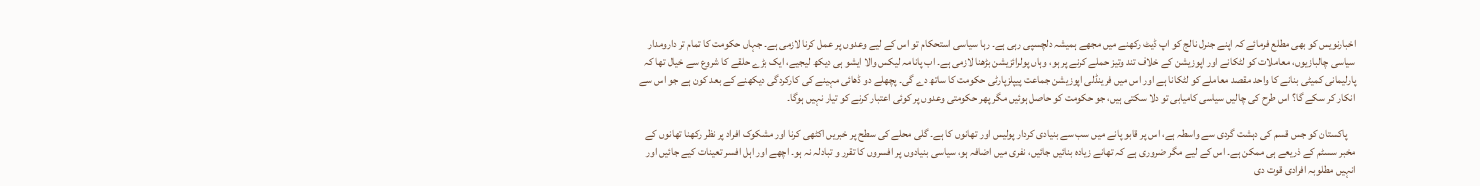اخبارنویس کو بھی مطلع فرمائے کہ اپنے جنرل نالج کو اپ ڈیٹ رکھنے میں مجھے ہمیشہ دلچسپی رہی ہے۔ رہا سیاسی استحکام تو اس کے لیے وعدوں پر عمل کرنا لازمی ہے۔ جہاں حکومت کا تمام تر دارومدار سیاسی چالبازیوں، معاملات کو لٹکانے اور اپوزیشن کے خلاف تند وتیز حملے کرنے پر ہو، وہاں پولرائزیشن بڑھنا لازمی ہے۔ اب پانامہ لیکس والا ایشو ہی دیکھ لیجیے، ایک بڑے حلقے کا شروع سے خیال تھا کہ پارلیمانی کمیٹی بنانے کا واحد مقصد معاملے کو لٹکانا ہے اور اس میں فرینڈلی اپوزیشن جماعت پیپلزپارٹی حکومت کا ساتھ دے گی۔ پچھلے دو ڈھائی مہینے کی کارکردگی دیکھنے کے بعد کون ہے جو اس سے انکار کر سکے گا؟ اس طرح کی چالیں سیاسی کامیابی تو دلا سکتی ہیں، جو حکومت کو حاصل ہوئیں مگر پھر حکومتی وعدوں پر کوئی اعتبار کرنے کو تیار نہیں ہوگا۔

    پاکستان کو جس قسم کی دہشت گردی سے واسطہ ہے، اس پر قابو پانے میں سب سے بنیادی کردار پولیس اور تھانوں کا ہے۔ گلی محلے کی سطح پر خبریں اکٹھی کرنا اور مشکوک افراد پر نظر رکھنا تھانوں کے مخبر سسٹم کے ذریعے ہی ممکن ہے۔ اس کے لیے مگر ضروری ہے کہ تھانے زیادہ بنائیں جائیں، نفری میں اضافہ ہو، سیاسی بنیادوں پر افسروں کا تقرر و تبادلہ نہ ہو۔ اچھے اور اہل افسر تعینات کیے جائیں اور انہیں مطلوبہ افرادی قوت دی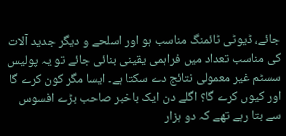جائے، ڈیوٹی ٹائمنگ مناسب ہو اور اسلحے و دیگر جدید آلات کی مناسب تعداد میں فراہمی یقینی بنائی جائے تو یہ پولیس سسٹم غیر معمولی نتائج دے سکتا ہے۔ ایسا مگر کون کرے گا اور کیوں کرے گا؟ اگلے دن ایک باخبر صاحب بڑے افسوس سے بتا رہے تھے کہ دو ہزار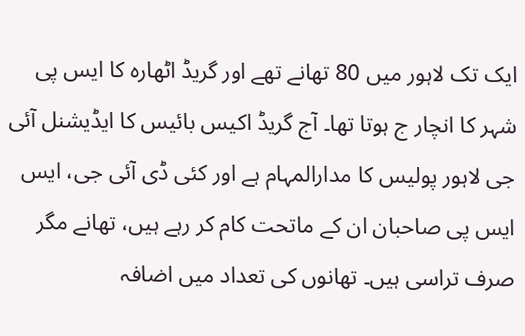ایک تک لاہور میں 80 تھانے تھے اور گریڈ اٹھارہ کا ایس پی شہر کا انچار ج ہوتا تھا۔ آج گریڈ اکیس بائیس کا ایڈیشنل آئی جی لاہور پولیس کا مدارالمہام ہے اور کئی ڈی آئی جی، ایس ایس پی صاحبان ان کے ماتحت کام کر رہے ہیں، تھانے مگر صرف تراسی ہیں۔ تھانوں کی تعداد میں اضافہ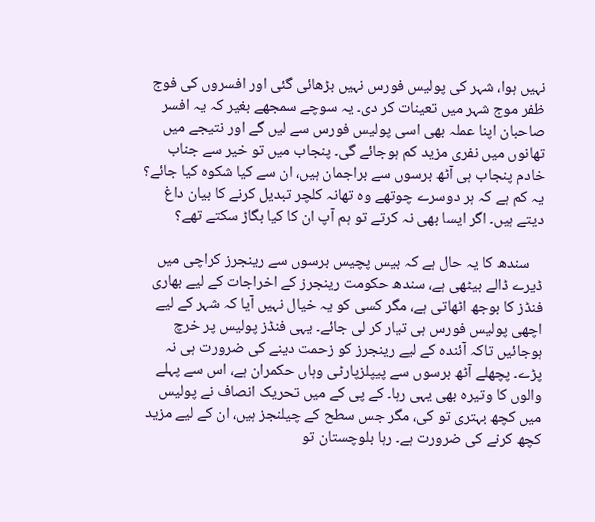نہیں ہوا، شہر کی پولیس فورس نہیں بڑھائی گئی اور افسروں کی فوج ظفر موج شہر میں تعینات کر دی۔ یہ سوچے سمجھے بغیر کہ یہ افسر صاحبان اپنا عملہ بھی اسی پولیس فورس سے لیں گے اور نتیجے میں تھانوں میں نفری مزید کم ہوجائے گی۔ پنجاب میں تو خیر سے جناب خادم پنجاب ہی آٹھ برسوں سے براجمان ہیں، ان سے کیا شکوہ کیا جائے؟ یہ کم ہے کہ ہر دوسرے چوتھے وہ تھانہ کلچر تبدیل کرنے کا بیان داغ دیتے ہیں۔ اگر ایسا بھی نہ کرتے تو ہم آپ ان کا کیا بگاڑ سکتے تھے؟

    سندھ کا یہ حال ہے کہ بیس پچیس برسوں سے رینجرز کراچی میں ڈیرے ڈالے بیٹھی ہے، سندھ حکومت رینجرز کے اخراجات کے لیے بھاری فنڈز کا بوجھ اٹھاتی ہے، مگر کسی کو یہ خیال نہیں آیا کہ شہر کے لیے اچھی پولیس فورس ہی تیار کر لی جائے۔ یہی فنڈز پولیس پر خرچ ہوجائیں تاکہ آئندہ کے لیے رینجرز کو زحمت دینے کی ضرورت ہی نہ پڑے۔ پچھلے آٹھ برسوں سے پیپلزپارٹی وہاں حکمران ہے، اس سے پہلے والوں کا وتیرہ بھی یہی رہا۔ کے پی کے میں تحریک انصاف نے پولیس میں کچھ بہتری تو کی، مگر جس سطح کے چیلنجز ہیں، ان کے لیے مزید کچھ کرنے کی ضرورت ہے۔ رہا بلوچستان تو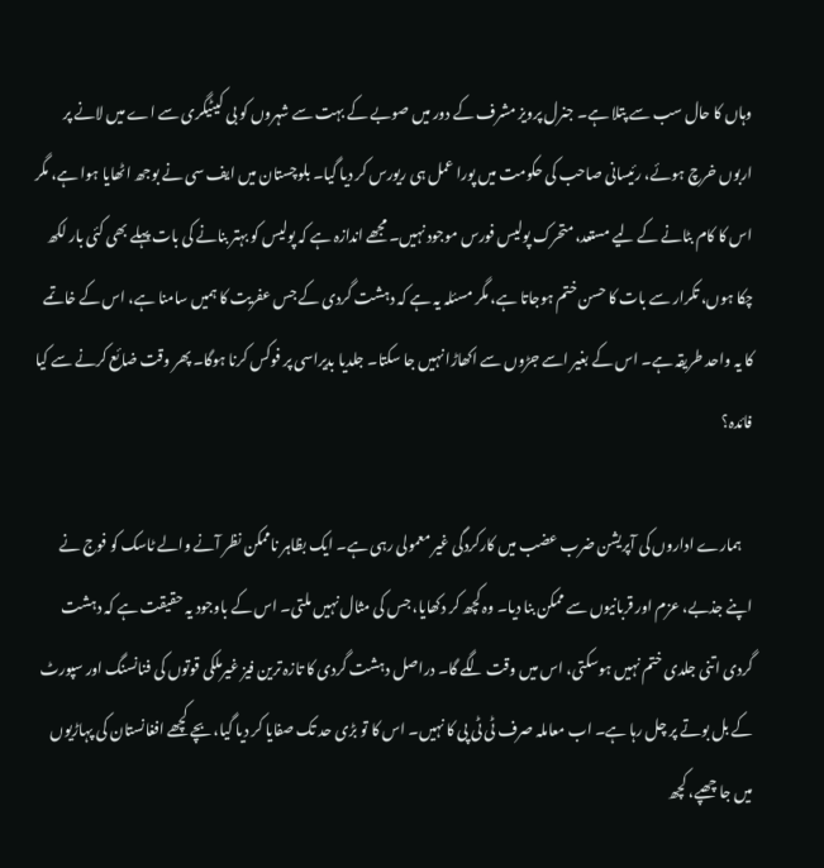وہاں کا حال سب سے پتلا ہے۔ جنرل پرویز مشرف کے دور میں صوبے کے بہت سے شہروں کو بی کیٹیگری سے اے میں لانے پر اربوں خرچ ہوئے، رئیسانی صاحب کی حکومت میں پورا عمل ہی ریورس کر دیا گیا۔ بلوچستان میں ایف سی نے بوجھ اٹھایا ہوا ہے، مگر اس کا کام بٹانے کے لیے مستعد، متحرک پولیس فورس موجود نہیں۔ مجھے اندازہ ہے کہ پولیس کو بہتر بنانے کی بات پہلے بھی کئی بار لکھ چکا ہوں، تکرار سے بات کا حسن ختم ہوجاتا ہے، مگر مسئلہ یہ ہے کہ دہشت گردی کے جس عفریت کا ہمیں سامنا ہے، اس کے خاتمے کا یہ واحد طریقہ ہے۔ اس کے بغیر اسے جڑوں سے اکھاڑا نہیں جا سکتا۔ جلدیا بدیراسی پر فوکس کرنا ہوگا۔ پھر وقت ضائع کرنے سے کیا فائدہ؟

    ہمارے اداروں کی آپریشن ضرب عضب میں کارکردگی غیر معمولی رہی ہے۔ ایک بظاہر ناممکن نظر آنے والے ٹاسک کو فوج نے اپنے جذبے، عزم اور قربانیوں سے ممکن بنا دیا۔ وہ کچھ کر دکھایا، جس کی مثال نہیں ملتی۔ اس کے باوجود یہ حقیقت ہے کہ دہشت گردی اتنی جلدی ختم نہیں ہوسکتی، اس میں وقت لگے گا۔ دراصل دہشت گردی کا تازہ ترین فیز غیرملکی قوتوں کی فنانسنگ اور سپورٹ کے بل بوتے پر چل رہا ہے۔ اب معاملہ صرف ٹی ٹی پی کا نہیں۔ اس کا تو بڑی حد تک صفایا کر دیا گیا، بچے کچھے افغانستان کی پہاڑیوں میں جا چھپے، کچھ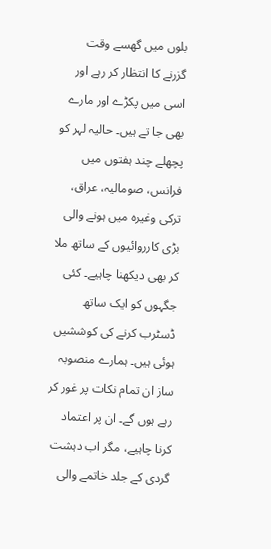بلوں میں گھسے وقت گزرنے کا انتظار کر رہے اور اسی میں پکڑے اور مارے بھی جا تے ہیں۔ حالیہ لہر کو پچھلے چند ہفتوں میں فرانس، صومالیہ، عراق، ترکی وغیرہ میں ہونے والی بڑی کارروائیوں کے ساتھ ملا کر بھی دیکھنا چاہیے۔ کئی جگہوں کو ایک ساتھ ڈسٹرب کرنے کی کوششیں ہوئی ہیں۔ ہمارے منصوبہ ساز ان تمام نکات پر غور کر رہے ہوں گے۔ ان پر اعتماد کرنا چاہیے، مگر اب دہشت گردی کے جلد خاتمے والی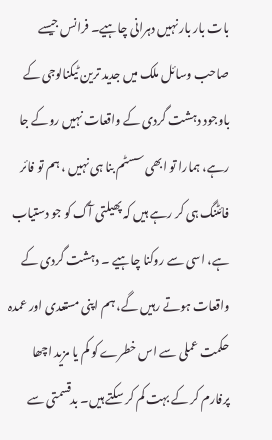بات بار بار نہیں دہرانی چاہیے۔ فرانس جیسے صاحب وسائل ملک میں جدید ترین ٹیکنالوجی کے باوجود دہشت گردی کے واقعات نہیں روکے جا رہے، ہمارا تو ابھی سسٹم بنا ہی نہیں ، ہم تو فائر فائٹنگ ہی کر رہے ہیں کہ پھیلتی آگ کو جو دستیاب ہے، اسی سے روکنا چاہیے ۔ دہشت گردی کے واقعات ہوتے رہیں گے، ہم اپنی مستعدی اور عمدہ حکمت عملی سے اس خطرے کو کم یا مزید اچھا پرفارم کر کے بہت کم کر سکتے ہیں۔ بدقسمتی سے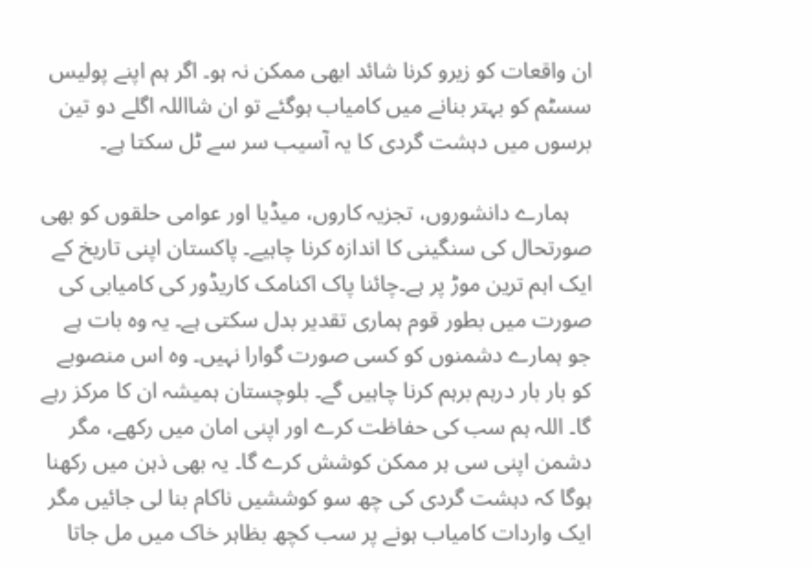ان واقعات کو زیرو کرنا شائد ابھی ممکن نہ ہو۔ اگر ہم اپنے پولیس سسٹم کو بہتر بنانے میں کامیاب ہوگئے تو ان شااللہ اگلے دو تین برسوں میں دہشت گردی کا یہ آسیب سر سے ٹل سکتا ہے۔

    ہمارے دانشوروں، تجزیہ کاروں، میڈیا اور عوامی حلقوں کو بھی صورتحال کی سنگینی کا اندازہ کرنا چاہیے۔ پاکستان اپنی تاریخ کے ایک اہم ترین موڑ پر ہے۔چائنا پاک اکنامک کاریڈور کی کامیابی کی صورت میں بطور قوم ہماری تقدیر بدل سکتی ہے۔ یہ وہ بات ہے جو ہمارے دشمنوں کو کسی صورت گوارا نہیں۔ وہ اس منصوبے کو بار بار درہم برہم کرنا چاہیں گے۔ بلوچستان ہمیشہ ان کا مرکز رہے گا۔ اللہ ہم سب کی حفاظت کرے اور اپنی امان میں رکھے، مگر دشمن اپنی سی ہر ممکن کوشش کرے گا۔ یہ بھی ذہن میں رکھنا ہوگا کہ دہشت گردی کی چھ سو کوششیں ناکام بنا لی جائیں مگر ایک واردات کامیاب ہونے پر سب کچھ بظاہر خاک میں مل جاتا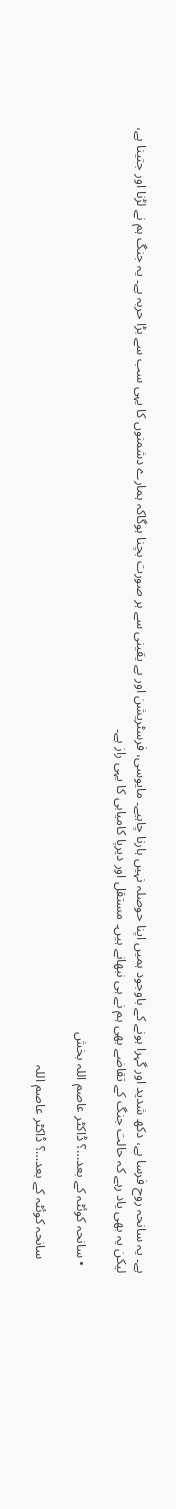ہے۔ یہ سانحہ روح فرسا ہے، دکھ شدید اور گہرا ہونے کے باوجود ہمیں اپنا حوصلہ نہیں ہارنا چاہیے۔ مایوسی، فرسٹریشن اور بے یقینی سے ہر صورت بچنا ہوگاکہ ہمارے دشمنوں کا یہی سب سے بڑا حربہ ہے۔ یہ جنگ ہم نے لڑنا اور جتینا ہے، لیکن یہ بھی یاد رہے کہ حالت جنگ کے تقاضے بھی ہم نے ہی نبھانے ہیں۔ مستقل اور دیرپا کامیابی کا یہی راز ہے۔

  • سانحہ کوئٹہ کے بعد…؟ ڈاکٹر عاصم اللہ بخش

    سانحہ کوئٹہ کے بعد…؟ ڈاکٹر عاصم اللہ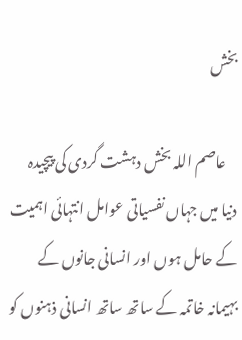بخش

    عاصم اللہ بخش دہشت گردی کی پیچیدہ دنیا میں جہاں نفسیاتی عوامل انتہائی اہمیت کے حامل ہوں اور انسانی جانوں کے بہیمانہ خاتمہ کے ساتھ ساتھ انسانی ذہنوں کو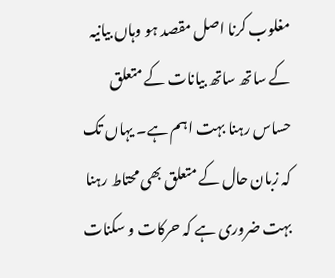مغلوب کرنا اصل مقصد ہو وہاں بیانیہ کے ساتھ ساتھ بیانات کے متعلق حساس رہنا بہت اہم ہے۔ یہاں تک کہ زبان حال کے متعلق بھی محتاط رہنا بہت ضروری ہے کہ حرکات و سکنات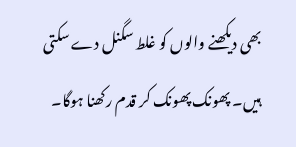بھی دیکھنے والوں کو غلط سگنل دے سکتی ہیں۔ پھونک پھونک کر قدم رکھنا ہوگا۔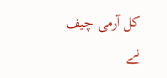کل آرمی چیف نے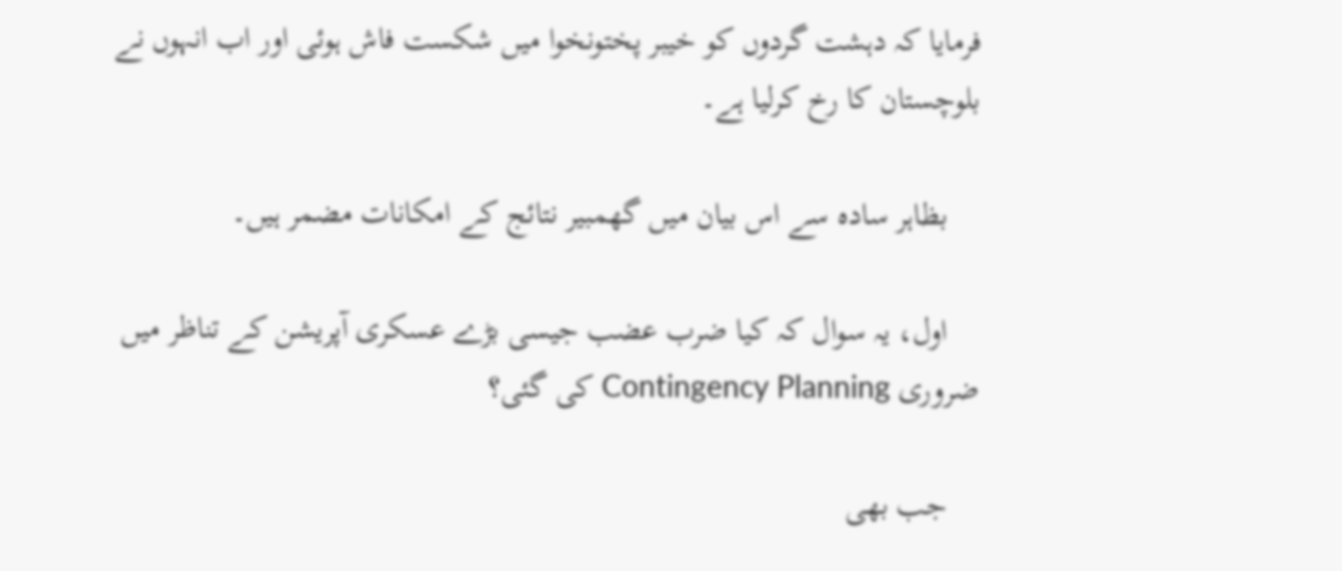فرمایا کہ دہشت گردوں کو خیبر پختونخوا میں شکست فاش ہوئی اور اب انہوں نے بلوچستان کا رخ کرلیا ہے۔

    بظاہر سادہ سے اس بیان میں گھمبیر نتائج کے امکانات مضمر ہیں۔

    اول، یہ سوال کہ کیا ضرب عضب جیسی بڑے عسکری آپریشن کے تناظر میں ضروری Contingency Planning کی گئی؟

    جب بھی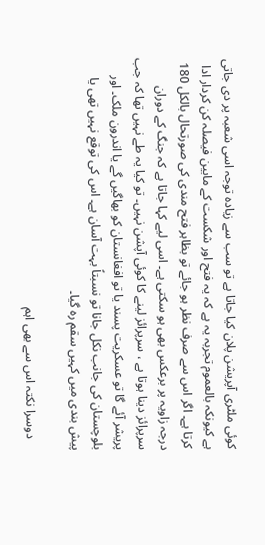کوئی ملٹری آپریشن پلان کیا جاتا ہے تو سب سے زیادہ توجہ اسی شعبہ پر دی جاتی ہے کیونکہ بالعموم تجربہ یہ ہے کہ یہ فتح اور شکست کے مابین فیصلہ کن کردار ادا کرتا ہے۔ اگر اس سے صرف نظر ہو جائے تو بظاہر فتح مندی کی صورتحال بالکل 180 درجہ زاویہ پر برعکس بھی ہو سکتی ہے۔ اسی لیے کہا جاتا ہے کہ جنگ کے دوران سرپرائز دینا ہوتا ہے ، سرپرائز لینے کا کوئی آپشن نہیں۔ تو کیا یہ طے نہیں تھا کہ جب پریشر آئے گا تو عسکریت پسند یا تو افغانستان کو بھاگیں گے یا اندرون ملک۔ اور بلوچستان کی جانب نکل جانا تو نسبتاً بہت آسان ہے۔ اس کی توقع نہیں تھی یا پیش بندی میں کہیں سقم رہ گیا۔

    دوسرا نکتہ اس سے بھی اہم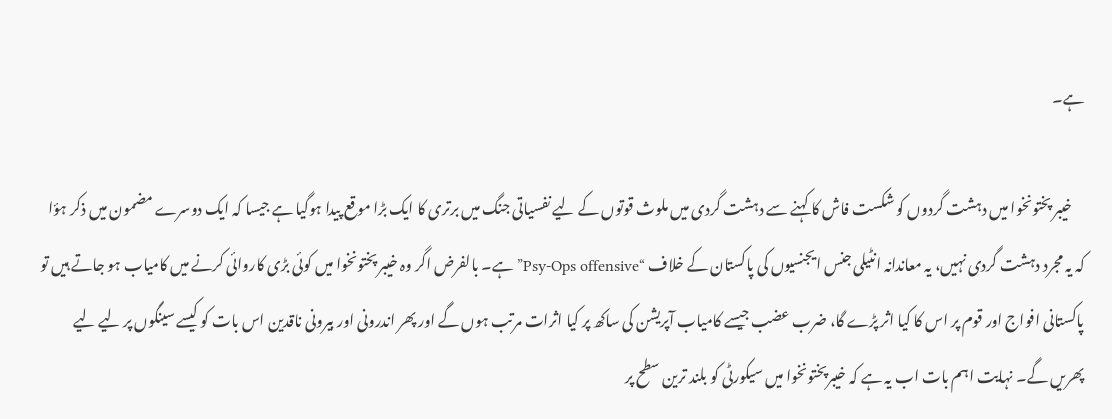ہے۔

    خیبر پختونخوا میں دہشت گردوں کو شکست فاش کا کہنے سے دہشت گردی میں ملوث قوتوں کے لیے نفسیاتی جنگ میں برتری کا ایک بڑا موقع پیدا ہوگیا ہے جیسا کہ ایک دوسرے مضمون میں ذکر ہؤا کہ یہ مجرد دہشت گردی نہیں، یہ معاندانہ انٹیلی جنس ایجنسیوں کی پاکستان کے خلاف “Psy-Ops offensive” ہے۔ بالفرض اگر وہ خیبر پختونخوا میں کوئی بڑی کاروائی کرنے میں کامیاب ہو جاتے ہیں تو پاکستانی افواج اور قوم پر اس کا کیا اثر پڑے گا، ضرب عضب جیسے کامیاب آپریشن کی ساکھ پر کیا اثرات مرتب ہوں گے اور پھر اندرونی اور بیرونی ناقدین اس بات کو کیسے سینگوں پر لیے لیے پھریں گے۔ نہایت اہم بات اب یہ ہے کہ خیبرپختونخوا میں سیکورٹی کو بلند ترین سطح پر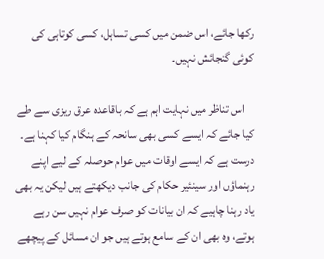رکھا جائے، اس ضمن میں کسی تساہل، کسی کوتاہی کی کوئی گنجائش نہیں۔

    اس تناظر میں نہایت اہم ہے کہ باقاعدہ عرق ریزی سے طے کیا جائے کہ ایسے کسی بھی سانحہ کے ہنگام کیا کہنا ہے۔ درست ہے کہ ایسے اوقات میں عوام حوصلہ کے لیے اپنے رہنماؤں اور سینئیر حکام کی جانب دیکھتے ہیں لیکن یہ بھی یاد رہنا چاہیے کہ ان بیانات کو صرف عوام نہیں سن رہے ہوتے، وہ بھی ان کے سامع ہوتے ہیں جو ان مسائل کے پیچھے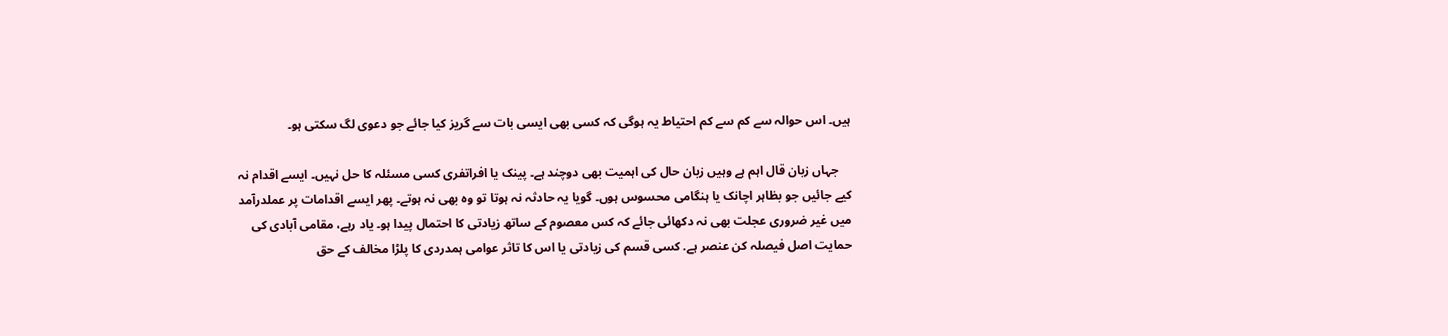ہیں۔ اس حوالہ سے کم سے کم احتیاط یہ ہوگی کہ کسی بھی ایسی بات سے گریز کیا جائے جو دعوی لگ سکتی ہو۔

    جہاں زبان قال اہم ہے وہیں زبان حال کی اہمیت بھی دوچند ہے۔ پینک یا افراتفری کسی مسئلہ کا حل نہیں۔ ایسے اقدام نہ کیے جائیں جو بظاہر اچانک یا ہنگامی محسوس ہوں۔ گویا یہ حادثہ نہ ہوتا تو وہ بھی نہ ہوتے۔ پھر ایسے اقدامات پر عملدرآمد میں غیر ضروری عجلت بھی نہ دکھائی جائے کہ کس معصوم کے ساتھ زیادتی کا احتمال پیدا ہو۔ یاد رہے، مقامی آبادی کی حمایت اصل فیصلہ کن عنصر ہے. کسی قسم کی زیادتی یا اس کا تاثر عوامی ہمدردی کا پلڑا مخالف کے حق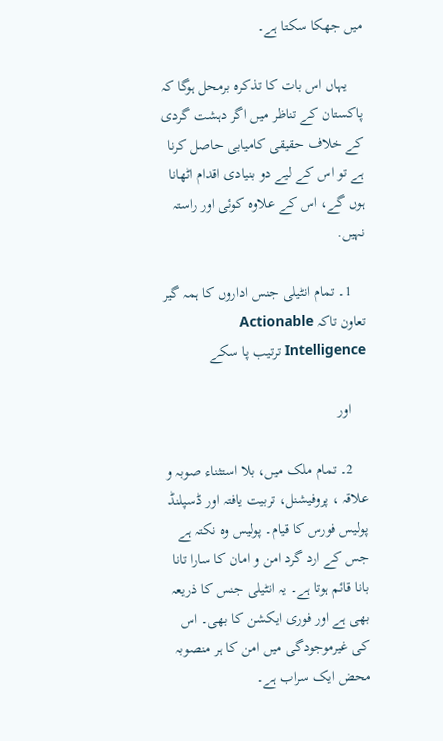میں جھکا سکتا ہے۔

    یہاں اس بات کا تذکرہ برمحل ہوگا کہ پاکستان کے تناظر میں اگر دہشت گردی کے خلاف حقیقی کامیابی حاصل کرنا ہے تو اس کے لیے دو بنیادی اقدام اٹھانا ہوں گے، اس کے علاوہ کوئی اور راستہ نہیں.

    1۔ تمام انٹیلی جنس اداروں کا ہمہ گیر تعاون تاکہ Actionable Intelligence ترتیب پا سکے

    اور

    2۔ تمام ملک میں، بلا استثناء صوبہ و علاقہ ، پروفیشنل، تربیت یافتہ اور ڈسپلنڈ پولیس فورس کا قیام۔ پولیس وہ نکتہ ہے جس کے ارد گرد امن و امان کا سارا تانا بانا قائم ہوتا ہے۔ یہ انٹیلی جنس کا ذریعہ بھی ہے اور فوری ایکشن کا بھی۔ اس کی غیرموجودگی میں امن کا ہر منصوبہ محض ایک سراب ہے۔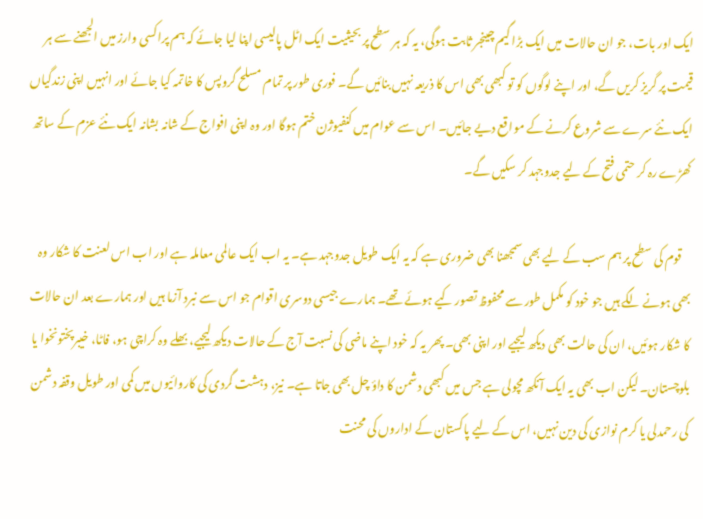ایک اور بات، جو ان حالات میں ایک بڑا گیم چینجر ثابت ہوگی، یہ کہ ہر سطح پر بحیثیت ایک اٹل پالیسی اپنا لیا جائے کہ ہم پراکسی وارز میں الجھنے سے ہر قیمت پر گریز کریں گے، اور اپنے لوگوں کو تو کبھی بھی اس کا ذریعہ نہیں بنائیں گے۔ فوری طور پر تمام مسلح گروپس کا خاتمہ کیا جائے اور انہیں اپنی زندگیاں ایک نئے سرے سے شروع کرنے کے مواقع دیے جائیں۔ اس سے عوام میں کنفیوژن ختم ہوگا اور وہ اپنی افواج کے شانہ بشانہ ایک نئے عزم کے ساتھ کھڑے رہ کر حتمی فتح کے لیے جدوجہد کر سکیں گے۔

    قوم کی سطح پر ہم سب کے لیے بھی سمجھنا بھی ضروری ہے کہ یہ ایک طویل جدوجہد ہے۔ یہ اب ایک عالمی معاملہ ہے اور اب اس لعنت کا شکار وہ بھی ہونے لگے ہیں جو خود کو مکمل طور سے محفوظ تصور کیے ہوئے تھے۔ ہمارے جیسی دوسری اقوام جو اس سے نبرد آزما ہیں اور ہمارے بعد ان حالات کا شکار ہوئیں، ان کی حالت بھی دیکھ لیجیے اور اپنی بھی۔ پھر یہ کہ خود اپنے ماضی کی نسبت آج کے حالات دیکھ لیجیے، بھلے وہ کراچی ہو، فاٹا، خیبرپختونخوا یا بلوچستان۔ لیکن اب بھی یہ ایک آنکھ مچولی ہے جس میں کبھی دشمن کا داؤ چل بھی جاتا ہے۔ نیز، دہشت گردی کی کاروائیوں میں کمی اور طویل وقفہ دشمن کی رحمدلی یا کرم نوازی کی دین نہیں، اس کے لیے پاکستان کے اداروں کی محنت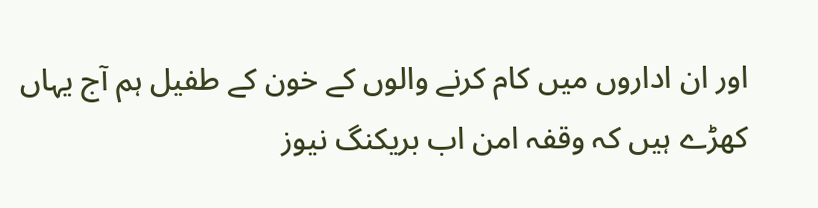اور ان اداروں میں کام کرنے والوں کے خون کے طفیل ہم آج یہاں کھڑے ہیں کہ وقفہ امن اب بریکنگ نیوز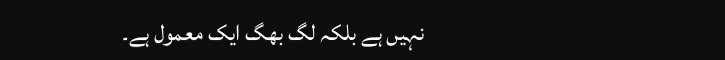نہیں ہے بلکہ لگ بھگ ایک معمول ہے۔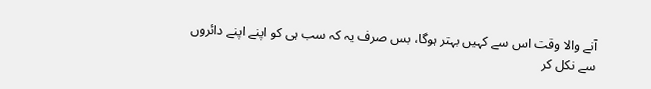آنے والا وقت اس سے کہیں بہتر ہوگا، بس صرف یہ کہ سب ہی کو اپنے اپنے دائروں سے نکل کر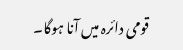قومی دائرہ میں آنا ہوگا۔